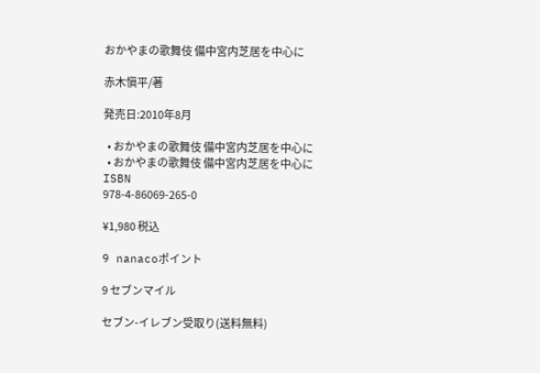おかやまの歌舞伎 備中宮内芝居を中心に

赤木愼平/著

発売日:2010年8月

  • おかやまの歌舞伎 備中宮内芝居を中心に
  • おかやまの歌舞伎 備中宮内芝居を中心に
ISBN
978-4-86069-265-0

¥1,980 税込

9 nanacoポイント

9 セブンマイル

セブン-イレブン受取り(送料無料)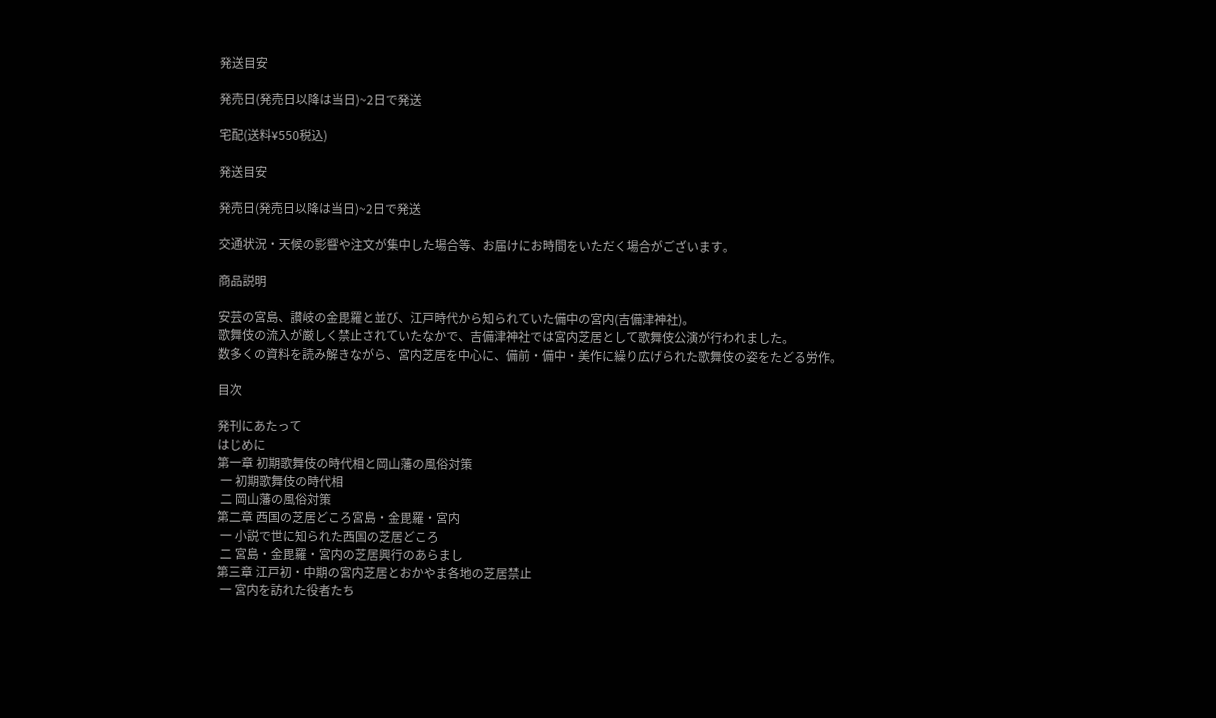発送目安

発売日(発売日以降は当日)~2日で発送

宅配(送料¥550税込)

発送目安

発売日(発売日以降は当日)~2日で発送

交通状況・天候の影響や注文が集中した場合等、お届けにお時間をいただく場合がございます。

商品説明

安芸の宮島、讃岐の金毘羅と並び、江戸時代から知られていた備中の宮内(吉備津神社)。
歌舞伎の流入が厳しく禁止されていたなかで、吉備津神社では宮内芝居として歌舞伎公演が行われました。
数多くの資料を読み解きながら、宮内芝居を中心に、備前・備中・美作に繰り広げられた歌舞伎の姿をたどる労作。

目次

発刊にあたって
はじめに
第一章 初期歌舞伎の時代相と岡山藩の風俗対策
 一 初期歌舞伎の時代相
 二 岡山藩の風俗対策
第二章 西国の芝居どころ宮島・金毘羅・宮内
 一 小説で世に知られた西国の芝居どころ
 二 宮島・金毘羅・宮内の芝居興行のあらまし
第三章 江戸初・中期の宮内芝居とおかやま各地の芝居禁止
 一 宮内を訪れた役者たち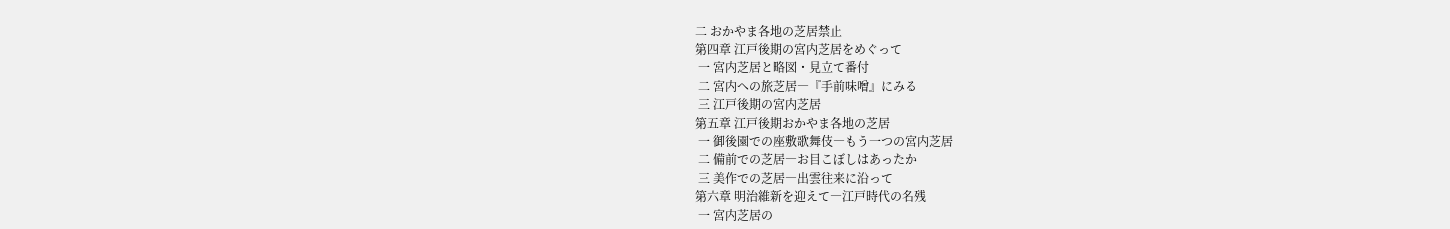二 おかやま各地の芝居禁止
第四章 江戸後期の宮内芝居をめぐって
 一 宮内芝居と略図・見立て番付
 二 宮内への旅芝居―『手前味噌』にみる
 三 江戸後期の宮内芝居
第五章 江戸後期おかやま各地の芝居
 一 御後園での座敷歌舞伎―もう一つの宮内芝居
 二 備前での芝居―お目こぼしはあったか
 三 美作での芝居―出雲往来に沿って
第六章 明治維新を迎えて―江戸時代の名残
 一 宮内芝居の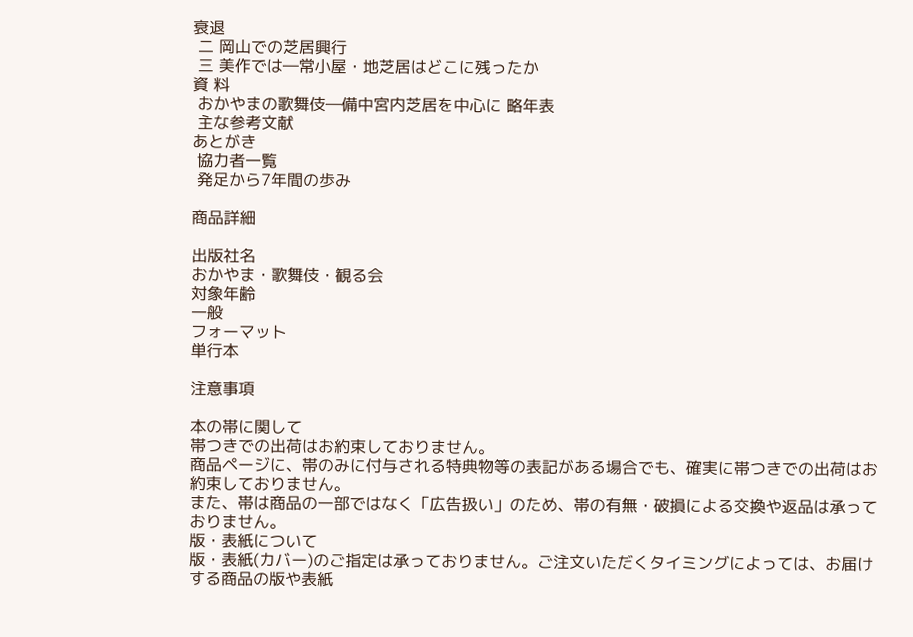衰退
 二 岡山での芝居興行
 三 美作では―常小屋・地芝居はどこに残ったか
資 料
 おかやまの歌舞伎―備中宮内芝居を中心に 略年表
 主な参考文献
あとがき
 協力者一覧
 発足から7年間の歩み

商品詳細

出版社名
おかやま・歌舞伎・観る会
対象年齢
一般
フォーマット
単行本

注意事項

本の帯に関して
帯つきでの出荷はお約束しておりません。
商品ページに、帯のみに付与される特典物等の表記がある場合でも、確実に帯つきでの出荷はお約束しておりません。
また、帯は商品の一部ではなく「広告扱い」のため、帯の有無・破損による交換や返品は承っておりません。
版・表紙について
版・表紙(カバー)のご指定は承っておりません。ご注文いただくタイミングによっては、お届けする商品の版や表紙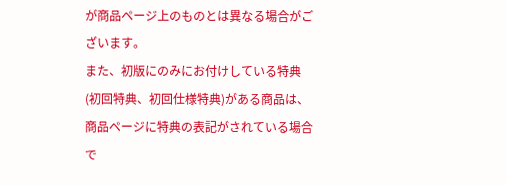が商品ページ上のものとは異なる場合がございます。
また、初版にのみにお付けしている特典(初回特典、初回仕様特典)がある商品は、商品ページに特典の表記がされている場合で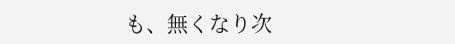も、無くなり次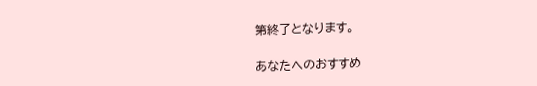第終了となります。

あなたへのおすすめ